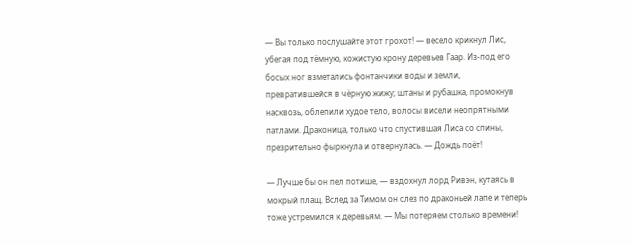— Вы только послушайте этот грохот! — весело крикнул Лис, убегая под тёмную, кожистую крону деревьев Гаар. Из-под его босых ног взметались фонтанчики воды и земли, превратившейся в чёрную жижу; штаны и рубашка, промокнув насквозь, облепили худое тело, волосы висели неопрятными патлами. Драконица, только что спустившая Лиса со спины, презрительно фыркнула и отвернулась. — Дождь поёт!

— Лучше бы он пел потише, — вздохнул лорд Ривэн, кутаясь в мокрый плащ. Вслед за Тимом он слез по драконьей лапе и теперь тоже устремился к деревьям. — Мы потеряем столько времени!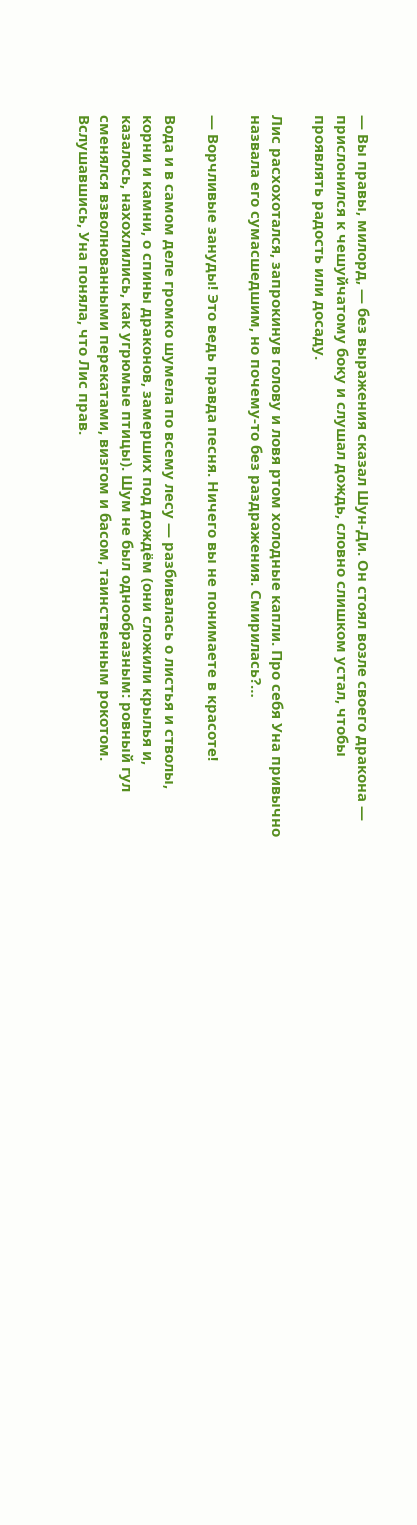— Вы правы, милорд, — без выражения сказал Шун-Ди. Он стоял возле своего дракона — прислонился к чешуйчатому боку и слушал дождь, словно слишком устал, чтобы проявлять радость или досаду.

Лис расхохотался, запрокинув голову и ловя ртом холодные капли. Про себя Уна привычно назвала его сумасшедшим, но почему-то без раздражения. Смирилась?…

— Ворчливые зануды! Это ведь правда песня. Ничего вы не понимаете в красоте!

Вода и в самом деле громко шумела по всему лесу — разбивалась о листья и стволы, корни и камни, о спины драконов, замерших под дождём (они сложили крылья и, казалось, нахохлились, как угрюмые птицы). Шум не был однообразным: ровный гул сменялся взволнованными перекатами, визгом и басом, таинственным рокотом. Вслушавшись, Уна поняла, что Лис прав.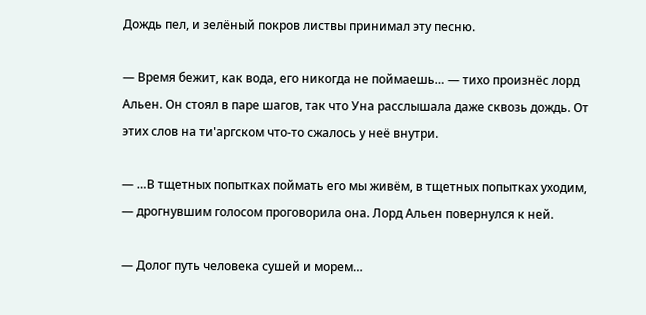Дождь пел, и зелёный покров листвы принимал эту песню.

— Время бежит, как вода, его никогда не поймаешь… — тихо произнёс лорд Альен. Он стоял в паре шагов, так что Уна расслышала даже сквозь дождь. От этих слов на ти'аргском что-то сжалось у неё внутри.

— …В тщетных попытках поймать его мы живём, в тщетных попытках уходим, — дрогнувшим голосом проговорила она. Лорд Альен повернулся к ней.

— Долог путь человека сушей и морем…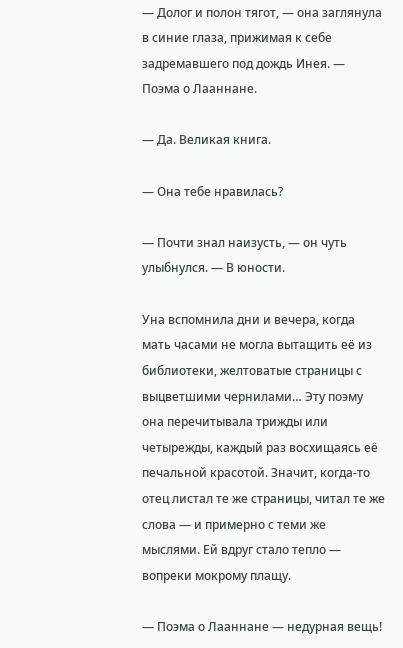— Долог и полон тягот, — она заглянула в синие глаза, прижимая к себе задремавшего под дождь Инея. — Поэма о Лааннане.

— Да. Великая книга.

— Она тебе нравилась?

— Почти знал наизусть, — он чуть улыбнулся. — В юности.

Уна вспомнила дни и вечера, когда мать часами не могла вытащить её из библиотеки, желтоватые страницы с выцветшими чернилами… Эту поэму она перечитывала трижды или четырежды, каждый раз восхищаясь её печальной красотой. Значит, когда-то отец листал те же страницы, читал те же слова — и примерно с теми же мыслями. Ей вдруг стало тепло — вопреки мокрому плащу.

— Поэма о Лааннане — недурная вещь!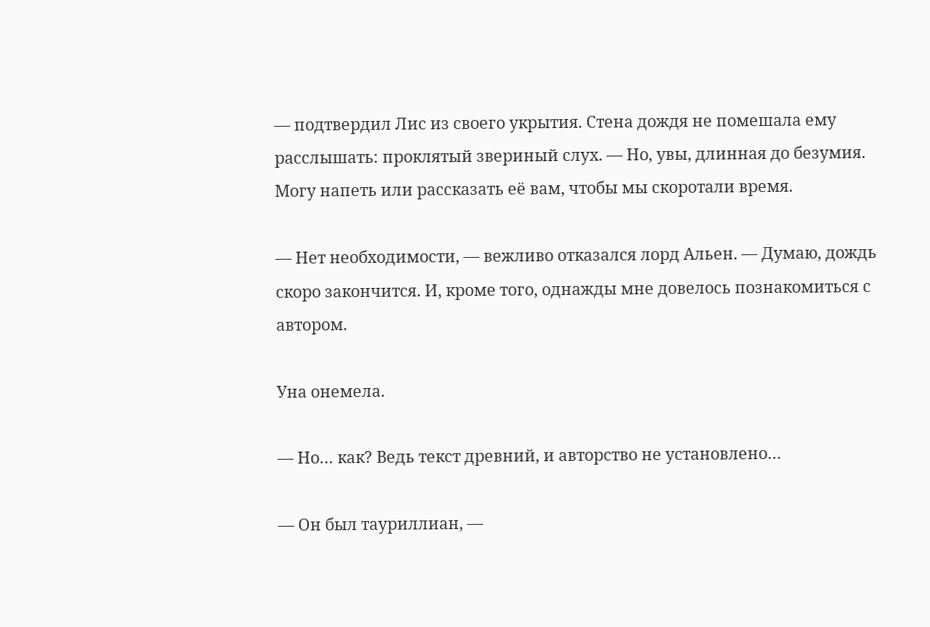— подтвердил Лис из своего укрытия. Стена дождя не помешала ему расслышать: проклятый звериный слух. — Но, увы, длинная до безумия. Могу напеть или рассказать её вам, чтобы мы скоротали время.

— Нет необходимости, — вежливо отказался лорд Альен. — Думаю, дождь скоро закончится. И, кроме того, однажды мне довелось познакомиться с автором.

Уна онемела.

— Но… как? Ведь текст древний, и авторство не установлено…

— Он был тауриллиан, —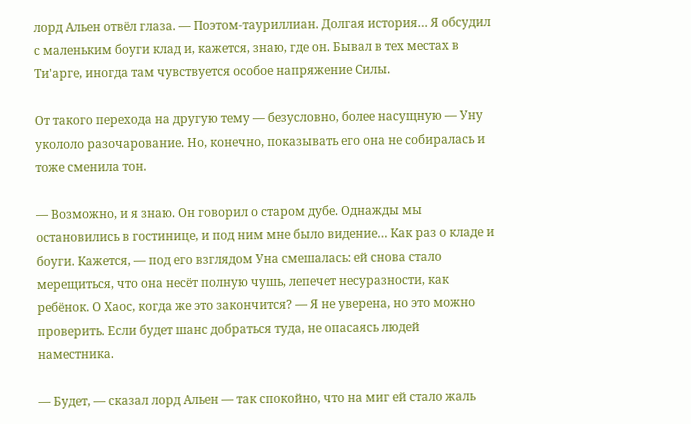лорд Альен отвёл глаза. — Поэтом-тауриллиан. Долгая история… Я обсудил с маленьким боуги клад и, кажется, знаю, где он. Бывал в тех местах в Ти'арге, иногда там чувствуется особое напряжение Силы.

От такого перехода на другую тему — безусловно, более насущную — Уну укололо разочарование. Но, конечно, показывать его она не собиралась и тоже сменила тон.

— Возможно, и я знаю. Он говорил о старом дубе. Однажды мы остановились в гостинице, и под ним мне было видение… Как раз о кладе и боуги. Кажется, — под его взглядом Уна смешалась: ей снова стало мерещиться, что она несёт полную чушь, лепечет несуразности, как ребёнок. О Хаос, когда же это закончится? — Я не уверена, но это можно проверить. Если будет шанс добраться туда, не опасаясь людей наместника.

— Будет, — сказал лорд Альен — так спокойно, что на миг ей стало жаль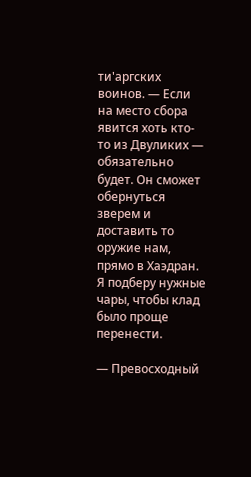ти'аргских воинов. — Если на место сбора явится хоть кто-то из Двуликих — обязательно будет. Он сможет обернуться зверем и доставить то оружие нам, прямо в Хаэдран. Я подберу нужные чары, чтобы клад было проще перенести.

— Превосходный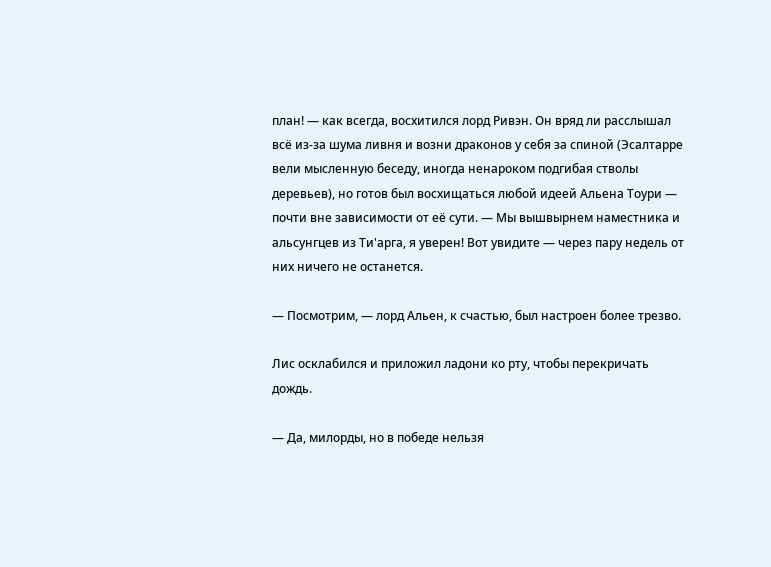план! — как всегда, восхитился лорд Ривэн. Он вряд ли расслышал всё из-за шума ливня и возни драконов у себя за спиной (Эсалтарре вели мысленную беседу, иногда ненароком подгибая стволы деревьев), но готов был восхищаться любой идеей Альена Тоури — почти вне зависимости от её сути. — Мы вышвырнем наместника и альсунгцев из Ти'арга, я уверен! Вот увидите — через пару недель от них ничего не останется.

— Посмотрим, — лорд Альен, к счастью, был настроен более трезво.

Лис осклабился и приложил ладони ко рту, чтобы перекричать дождь.

— Да, милорды, но в победе нельзя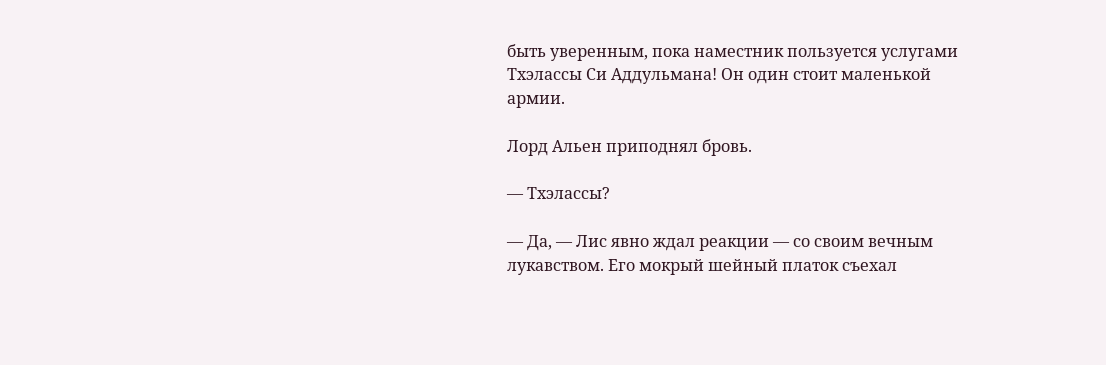быть уверенным, пока наместник пользуется услугами Тхэлассы Си Аддульмана! Он один стоит маленькой армии.

Лорд Альен приподнял бровь.

— Тхэлассы?

— Да, — Лис явно ждал реакции — со своим вечным лукавством. Его мокрый шейный платок съехал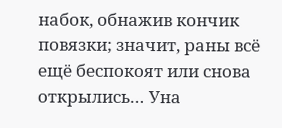набок, обнажив кончик повязки; значит, раны всё ещё беспокоят или снова открылись… Уна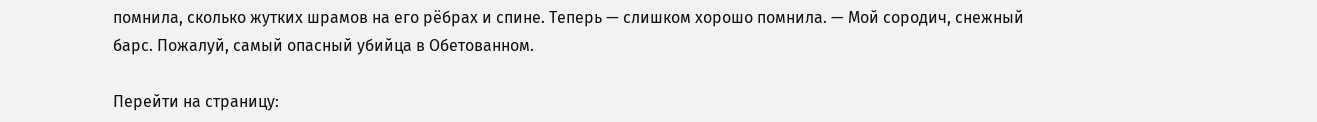помнила, сколько жутких шрамов на его рёбрах и спине. Теперь — слишком хорошо помнила. — Мой сородич, снежный барс. Пожалуй, самый опасный убийца в Обетованном.

Перейти на страницу: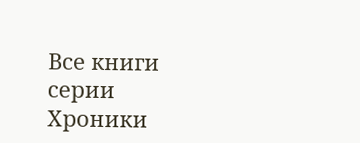Все книги серии Хроники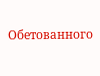Обетованного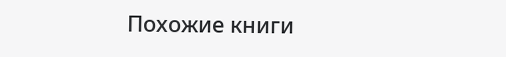Похожие книги